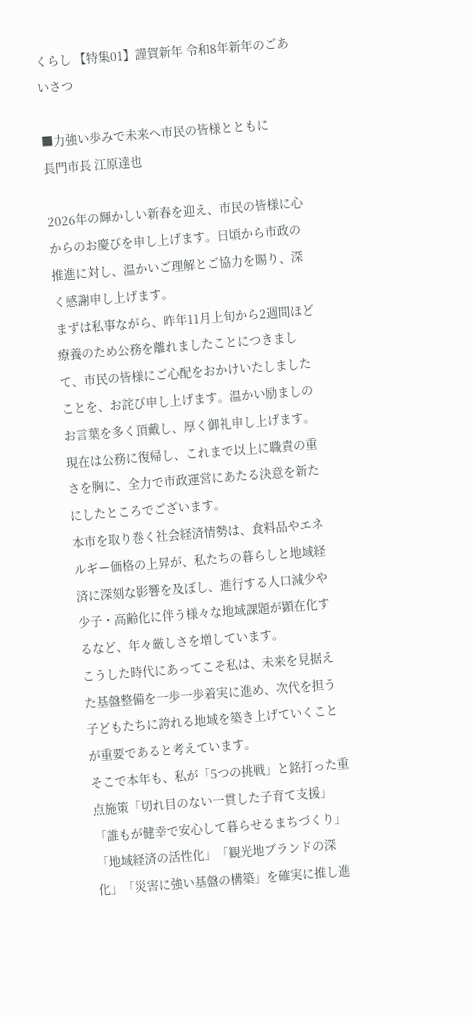くらし 【特集01】謹賀新年 令和8年新年のごあいさつ

■力強い歩みで未来へ市民の皆様とともに
長門市長 江原達也

2026年の輝かしい新春を迎え、市民の皆様に心からのお慶びを申し上げます。日頃から市政の推進に対し、温かいご理解とご協力を賜り、深く感謝申し上げます。
まずは私事ながら、昨年11月上旬から2週間ほど療養のため公務を離れましたことにつきまして、市民の皆様にご心配をおかけいたしましたことを、お詫び申し上げます。温かい励ましのお言葉を多く頂戴し、厚く御礼申し上げます。現在は公務に復帰し、これまで以上に職責の重さを胸に、全力で市政運営にあたる決意を新たにしたところでございます。
本市を取り巻く社会経済情勢は、食料品やエネルギー価格の上昇が、私たちの暮らしと地域経済に深刻な影響を及ぼし、進行する人口減少や少子・高齢化に伴う様々な地域課題が顕在化するなど、年々厳しさを増しています。
こうした時代にあってこそ私は、未来を見据えた基盤整備を一歩一歩着実に進め、次代を担う子どもたちに誇れる地域を築き上げていくことが重要であると考えています。
そこで本年も、私が「5つの挑戦」と銘打った重点施策「切れ目のない一貫した子育て支援」「誰もが健幸で安心して暮らせるまちづくり」「地域経済の活性化」「観光地ブランドの深化」「災害に強い基盤の構築」を確実に推し進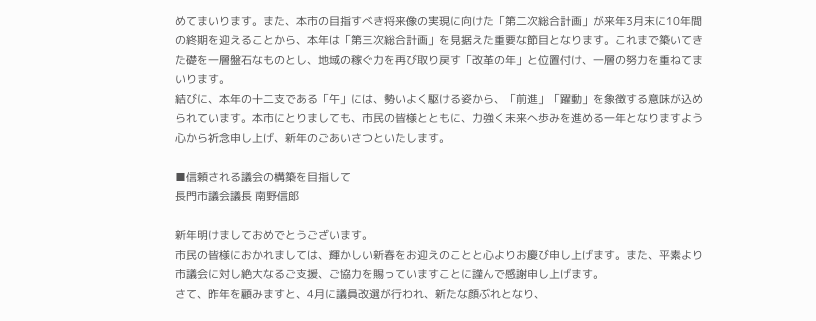めてまいります。また、本市の目指すべき将来像の実現に向けた「第二次総合計画」が来年3月末に10年間の終期を迎えることから、本年は「第三次総合計画」を見据えた重要な節目となります。これまで築いてきた礎を一層盤石なものとし、地域の稼ぐ力を再び取り戻す「改革の年」と位置付け、一層の努力を重ねてまいります。
結びに、本年の十二支である「午」には、勢いよく駆ける姿から、「前進」「躍動」を象徴する意味が込められています。本市にとりましても、市民の皆様とともに、力強く未来へ歩みを進める一年となりますよう心から祈念申し上げ、新年のごあいさつといたします。

■信頼される議会の構築を目指して
長門市議会議長 南野信郎

新年明けましておめでとうございます。
市民の皆様におかれましては、輝かしい新春をお迎えのことと心よりお慶び申し上げます。また、平素より市議会に対し絶大なるご支援、ご協力を賜っていますことに謹んで感謝申し上げます。
さて、昨年を顧みますと、4月に議員改選が行われ、新たな顔ぶれとなり、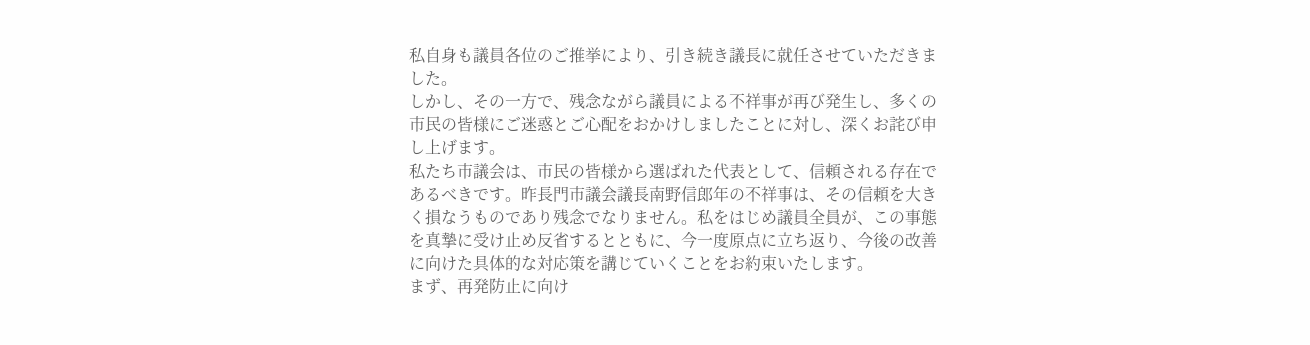私自身も議員各位のご推挙により、引き続き議長に就任させていただきました。
しかし、その一方で、残念ながら議員による不祥事が再び発生し、多くの市民の皆様にご迷惑とご心配をおかけしましたことに対し、深くお詫び申し上げます。
私たち市議会は、市民の皆様から選ばれた代表として、信頼される存在であるべきです。昨長門市議会議長南野信郎年の不祥事は、その信頼を大きく損なうものであり残念でなりません。私をはじめ議員全員が、この事態を真摯に受け止め反省するとともに、今一度原点に立ち返り、今後の改善に向けた具体的な対応策を講じていくことをお約束いたします。
まず、再発防止に向け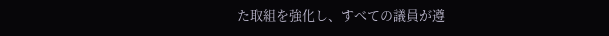た取組を強化し、すべての議員が遵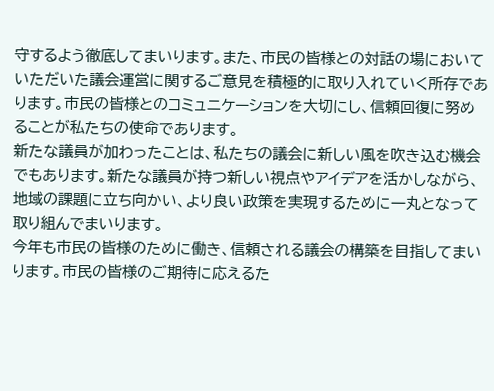守するよう徹底してまいります。また、市民の皆様との対話の場においていただいた議会運営に関するご意見を積極的に取り入れていく所存であります。市民の皆様とのコミュニケーションを大切にし、信頼回復に努めることが私たちの使命であります。
新たな議員が加わったことは、私たちの議会に新しい風を吹き込む機会でもあります。新たな議員が持つ新しい視点やアイデアを活かしながら、地域の課題に立ち向かい、より良い政策を実現するために一丸となって取り組んでまいります。
今年も市民の皆様のために働き、信頼される議会の構築を目指してまいります。市民の皆様のご期待に応えるた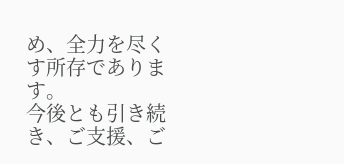め、全力を尽くす所存であります。
今後とも引き続き、ご支援、ご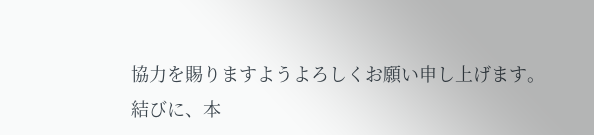協力を賜りますようよろしくお願い申し上げます。
結びに、本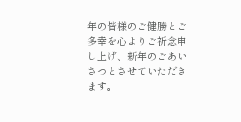年の皆様のご健勝とご多幸を心よりご祈念申し上げ、新年のごあいさつとさせていただきます。